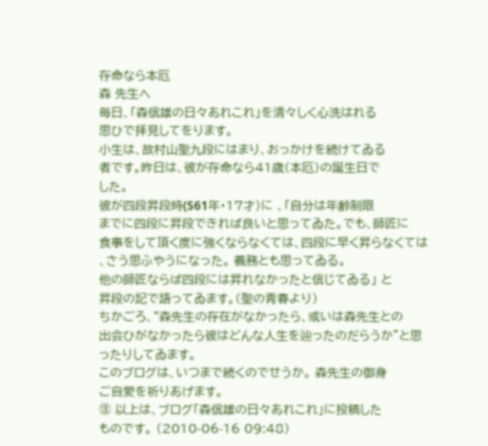存命なら本厄
森 先生へ
毎日、「森信雄の日々あれこれ」を清々しく心洗はれる
思ひで拝見してをります。
小生は、故村山聖九段にはまり、おっかけを続けてゐる
者です。昨日は、彼が存命なら41歳(本厄)の誕生日で
した。
彼が四段昇段時(S61年・17才)に 、「自分は年齢制限
までに四段に昇段できれば良いと思ってゐた。でも、師匠に
食事をして頂く度に強くならなくては、四段に早く昇らなくては
、さう思ふやうになった。 義務とも思ってゐる。
他の師匠ならば四段には昇れなかったと信じてゐる」 と
昇段の記で語ってゐます。(聖の青春より)
ちかごろ、“森先生の存在がなかったら、或いは森先生との
出会ひがなかったら彼はどんな人生を辿ったのだらうか”と思
ったりしてゐます。
このブログは、いつまで続くのでせうか。 森先生の御身
ご自愛を祈りあげます。
㊟ 以上は、ブログ「森信雄の日々あれこれ」に投稿した
ものです。 (2010-06-16 09:48)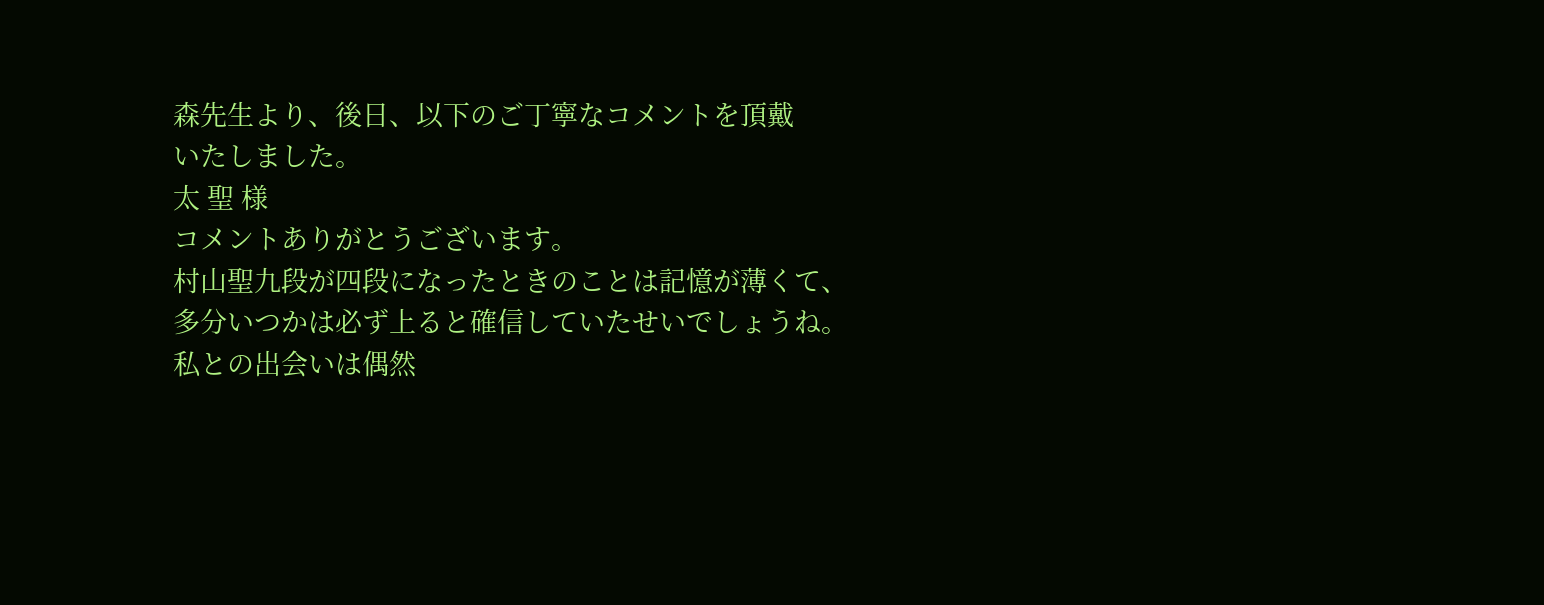森先生より、後日、以下のご丁寧なコメントを頂戴
いたしました。
太 聖 様
コメントありがとうございます。
村山聖九段が四段になったときのことは記憶が薄くて、
多分いつかは必ず上ると確信していたせいでしょうね。
私との出会いは偶然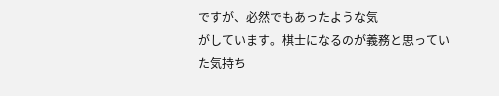ですが、必然でもあったような気
がしています。棋士になるのが義務と思っていた気持ち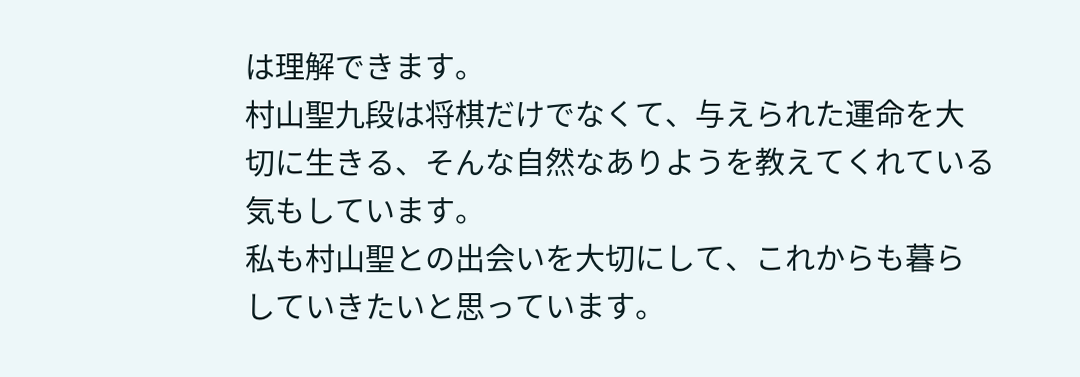は理解できます。
村山聖九段は将棋だけでなくて、与えられた運命を大
切に生きる、そんな自然なありようを教えてくれている
気もしています。
私も村山聖との出会いを大切にして、これからも暮ら
していきたいと思っています。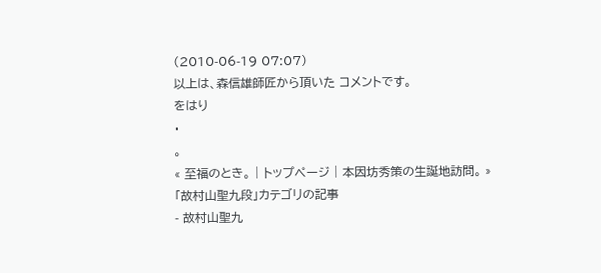(2010-06-19 07:07)
以上は、森信雄師匠から頂いた コメントです。
をはり
・
。
« 至福のとき。 | トップページ | 本因坊秀策の生誕地訪問。 »
「故村山聖九段」カテゴリの記事
- 故村山聖九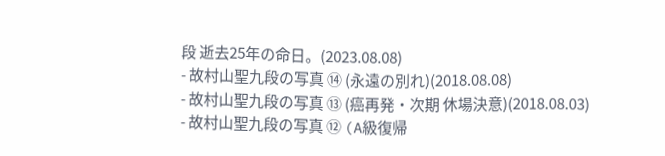段 逝去25年の命日。(2023.08.08)
- 故村山聖九段の写真 ⑭ (永遠の別れ)(2018.08.08)
- 故村山聖九段の写真 ⑬ (癌再発・次期 休場決意)(2018.08.03)
- 故村山聖九段の写真 ⑫ (A級復帰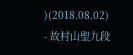)(2018.08.02)
- 故村山聖九段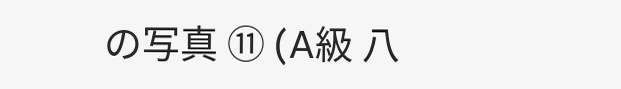の写真 ⑪ (A級 八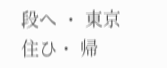段へ ・ 東京住ひ・ 帰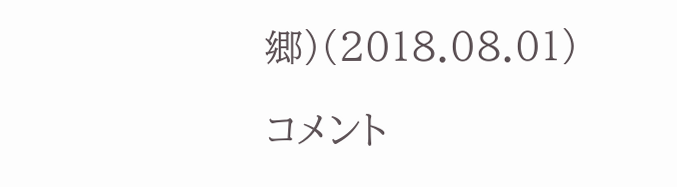郷)(2018.08.01)

コメント